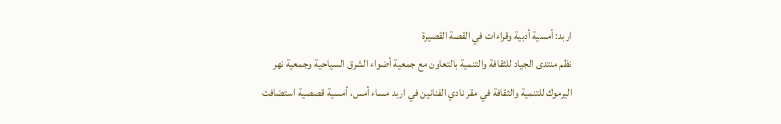اربد: أمسية أدبية وقراءات في القصة القصيرة
نظم منتدى الجياد للثقافة والتنمية بالتعاون مع جمعية أضواء الشرق السياحية وجمعية نهر اليرموك للتنمية والثقافة في مقر نادي الفنانين في اربد مساء أمس، أمسية قصصية استضافت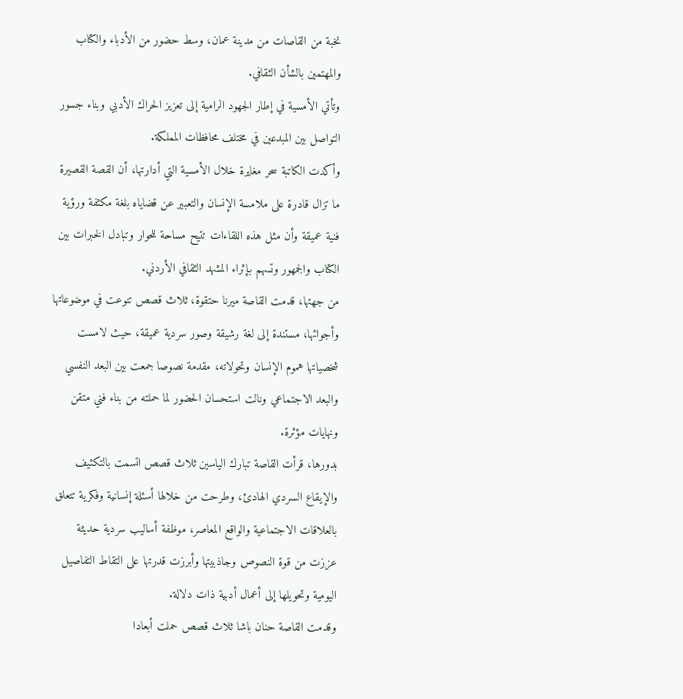نخبة من القاصات من مدينة عمان، وسط حضور من الأدباء والكتاب والمهتمين بالشأن الثقافي.
وتأتي الأمسية في إطار الجهود الرامية إلى تعزيز الحراك الأدبي وبناء جسور التواصل بين المبدعين في مختلف محافظات المملكة.
وأكدت الكاتبة سحر مغايرة خلال الأمسية التي أدارتها، أن القصة القصيرة ما تزال قادرة على ملامسة الإنسان والتعبير عن قضاياه بلغة مكثفة ورؤية فنية عميقة وأن مثل هذه اللقاءات تتيح مساحة للحوار وتبادل الخبرات بين الكتاب والجمهور وتسهم بإثراء المشهد الثقافي الأردني.
من جهتها، قدمت القاصة ميرنا حتقوة، ثلاث قصص تنوعت في موضوعاتها وأجوائها، مستندة إلى لغة رشيقة وصور سردية عميقة، حيث لامست شخصياتها هموم الإنسان وتحولاته، مقدمة نصوصا جمعت بين البعد النفسي والبعد الاجتماعي ونالت استحسان الحضور لما حملته من بناء فني متقن ونهايات مؤثرة.
بدورها، قرأت القاصة تبارك الياسين ثلاث قصص اتسمت بالتكثيف والإيقاع السردي الهادئ، وطرحت من خلالها أسئلة إنسانية وفكرية تتعلق بالعلاقات الاجتماعية والواقع المعاصر، موظفة أساليب سردية حديثة عززت من قوة النصوص وجاذبيتها وأبرزت قدرتها على التقاط التفاصيل اليومية وتحويلها إلى أعمال أدبية ذات دلالة.
وقدمت القاصة حنان باشا ثلاث قصص حملت أبعادا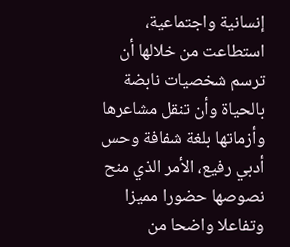إنسانية واجتماعية، استطاعت من خلالها أن ترسم شخصيات نابضة بالحياة وأن تنقل مشاعرها وأزماتها بلغة شفافة وحس أدبي رفيع، الأمر الذي منح نصوصها حضورا مميزا وتفاعلا واضحا من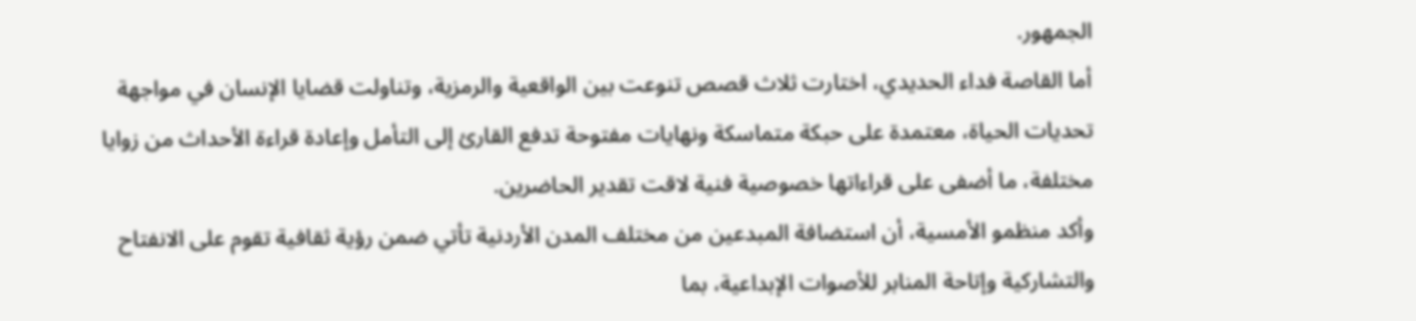الجمهور.
أما القاصة فداء الحديدي، اختارت ثلاث قصص تنوعت بين الواقعية والرمزية، وتناولت قضايا الإنسان في مواجهة تحديات الحياة، معتمدة على حبكة متماسكة ونهايات مفتوحة تدفع القارئ إلى التأمل وإعادة قراءة الأحداث من زوايا مختلفة، ما أضفى على قراءاتها خصوصية فنية لاقت تقدير الحاضرين.
وأكد منظمو الأمسية، أن استضافة المبدعين من مختلف المدن الأردنية تأتي ضمن رؤية ثقافية تقوم على الانفتاح والتشاركية وإتاحة المنابر للأصوات الإبداعية، بما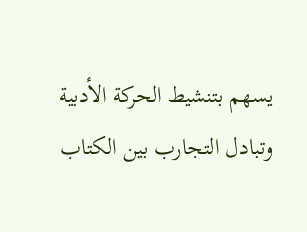يسهم بتنشيط الحركة الأدبية وتبادل التجارب بين الكتاب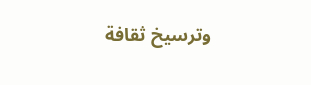وترسيخ ثقافة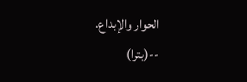الحوار والإبداع.
--(بترا)